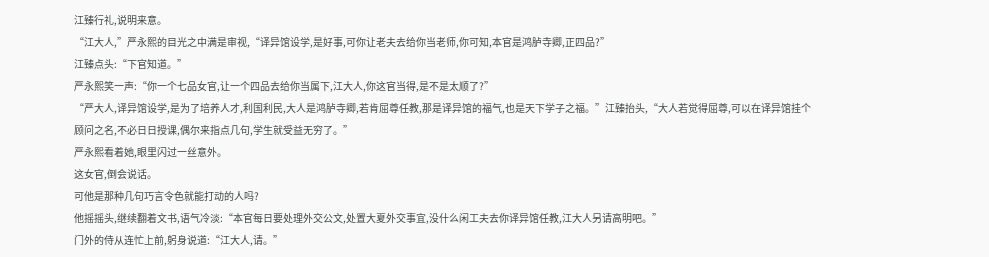江臻行礼,说明来意。
“江大人,”严永熙的目光之中满是审视,“译异馆设学,是好事,可你让老夫去给你当老师,你可知,本官是鸿胪寺卿,正四品?”
江臻点头:“下官知道。”
严永熙笑一声:“你一个七品女官,让一个四品去给你当属下,江大人,你这官当得,是不是太顺了?”
“严大人,译异馆设学,是为了培养人才,利国利民,大人是鸿胪寺卿,若肯屈尊任教,那是译异馆的福气,也是天下学子之福。”江臻抬头,“大人若觉得屈尊,可以在译异馆挂个顾问之名,不必日日授课,偶尔来指点几句,学生就受益无穷了。”
严永熙看着她,眼里闪过一丝意外。
这女官,倒会说话。
可他是那种几句巧言令色就能打动的人吗?
他摇摇头,继续翻着文书,语气冷淡:“本官每日要处理外交公文,处置大夏外交事宜,没什么闲工夫去你译异馆任教,江大人另请高明吧。”
门外的侍从连忙上前,躬身说道:“江大人,请。”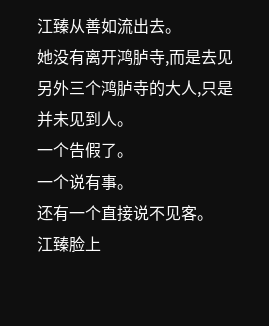江臻从善如流出去。
她没有离开鸿胪寺,而是去见另外三个鸿胪寺的大人,只是并未见到人。
一个告假了。
一个说有事。
还有一个直接说不见客。
江臻脸上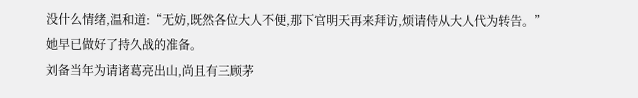没什么情绪,温和道:“无妨,既然各位大人不便,那下官明天再来拜访,烦请侍从大人代为转告。”
她早已做好了持久战的准备。
刘备当年为请诸葛亮出山,尚且有三顾茅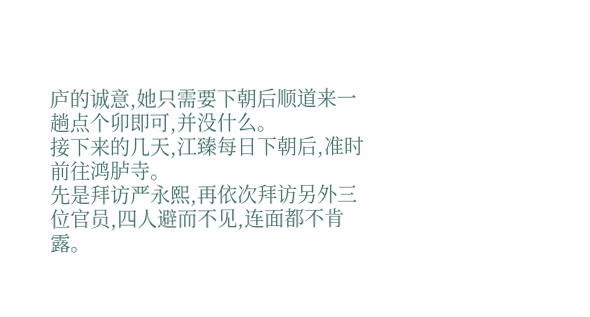庐的诚意,她只需要下朝后顺道来一趟点个卯即可,并没什么。
接下来的几天,江臻每日下朝后,准时前往鸿胪寺。
先是拜访严永熙,再依次拜访另外三位官员,四人避而不见,连面都不肯露。